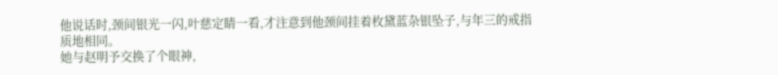他说话时,颈间银光一闪,叶慈定睛一看,才注意到他颈间挂着枚黛蓝杂银坠子,与年三的戒指质地相同。
她与赵明予交换了个眼神,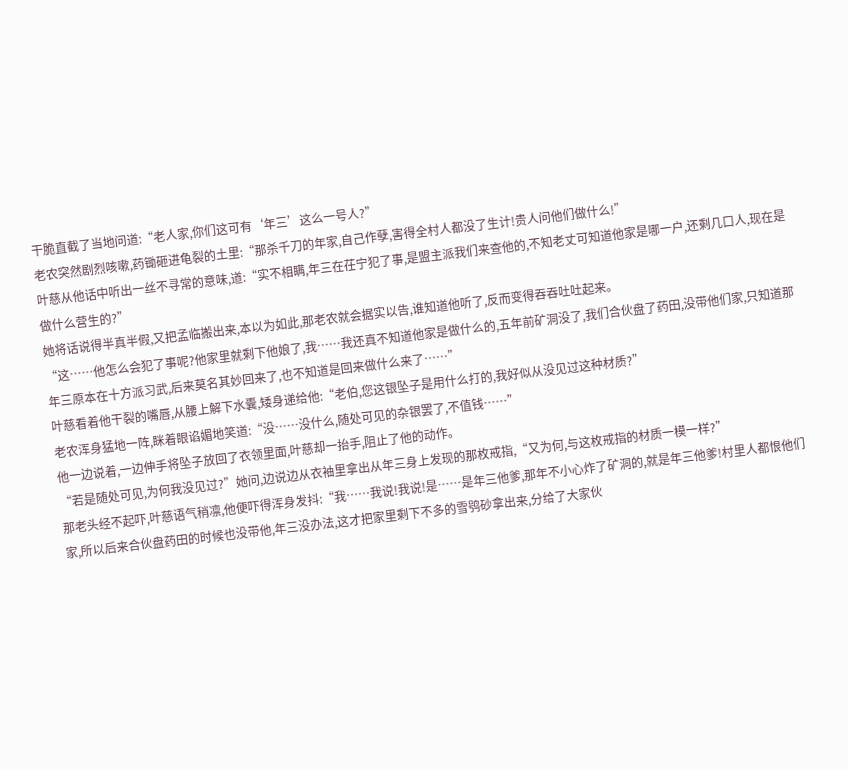干脆直截了当地问道:“老人家,你们这可有‘年三’这么一号人?”
老农突然剧烈咳嗽,药锄砸进龟裂的土里:“那杀千刀的年家,自己作孽,害得全村人都没了生计!贵人问他们做什么!”
叶慈从他话中听出一丝不寻常的意味,道:“实不相瞒,年三在茌宁犯了事,是盟主派我们来查他的,不知老丈可知道他家是哪一户,还剩几口人,现在是做什么营生的?”
她将话说得半真半假,又把孟临搬出来,本以为如此,那老农就会据实以告,谁知道他听了,反而变得吞吞吐吐起来。
“这……他怎么会犯了事呢?他家里就剩下他娘了,我……我还真不知道他家是做什么的,五年前矿洞没了,我们合伙盘了药田,没带他们家,只知道那年三原本在十方派习武,后来莫名其妙回来了,也不知道是回来做什么来了……”
叶慈看着他干裂的嘴唇,从腰上解下水囊,矮身递给他:“老伯,您这银坠子是用什么打的,我好似从没见过这种材质?”
老农浑身猛地一阵,眯着眼谄媚地笑道:“没……没什么,随处可见的杂银罢了,不值钱……”
他一边说着,一边伸手将坠子放回了衣领里面,叶慈却一抬手,阻止了他的动作。
“若是随处可见,为何我没见过?”她问,边说边从衣袖里拿出从年三身上发现的那枚戒指,“又为何,与这枚戒指的材质一模一样?”
那老头经不起吓,叶慈语气稍凛,他便吓得浑身发抖:“我……我说!我说!是……是年三他爹,那年不小心炸了矿洞的,就是年三他爹!村里人都恨他们家,所以后来合伙盘药田的时候也没带他,年三没办法,这才把家里剩下不多的雪鸮砂拿出来,分给了大家伙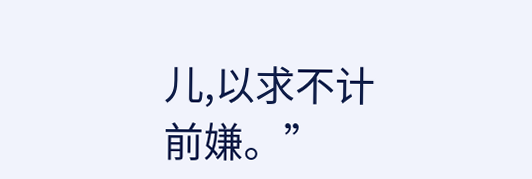儿,以求不计前嫌。”